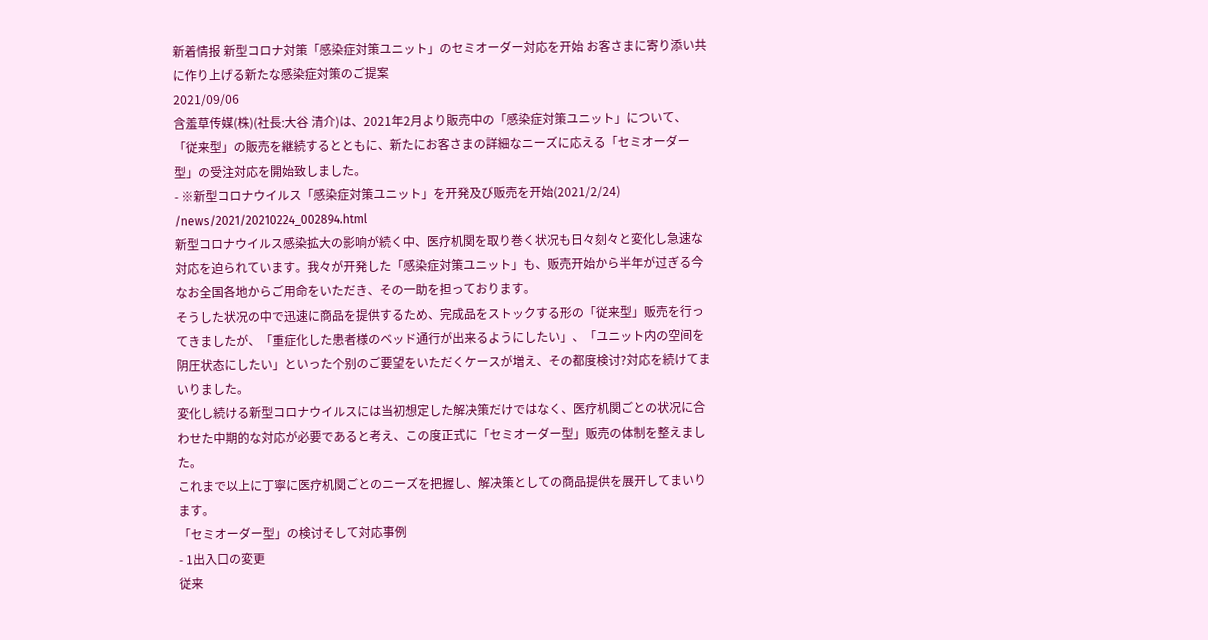新着情报 新型コロナ対策「感染症対策ユニット」のセミオーダー対応を开始 お客さまに寄り添い共に作り上げる新たな感染症対策のご提案
2021/09/06
含羞草传媒(株)(社長:大谷 清介)は、2021年2月より販売中の「感染症対策ユニット」について、「従来型」の販売を継続するとともに、新たにお客さまの詳細なニーズに応える「セミオーダー型」の受注対応を開始致しました。
- ※新型コロナウイルス「感染症対策ユニット」を开発及び贩売を开始(2021/2/24)
/news/2021/20210224_002894.html
新型コロナウイルス感染拡大の影响が続く中、医疗机関を取り巻く状况も日々刻々と変化し急速な対応を迫られています。我々が开発した「感染症対策ユニット」も、贩売开始から半年が过ぎる今なお全国各地からご用命をいただき、その一助を担っております。
そうした状况の中で迅速に商品を提供するため、完成品をストックする形の「従来型」贩売を行ってきましたが、「重症化した患者様のベッド通行が出来るようにしたい」、「ユニット内の空间を阴圧状态にしたい」といった个别のご要望をいただくケースが増え、その都度検讨?対応を続けてまいりました。
変化し続ける新型コロナウイルスには当初想定した解决策だけではなく、医疗机関ごとの状况に合わせた中期的な対応が必要であると考え、この度正式に「セミオーダー型」贩売の体制を整えました。
これまで以上に丁寧に医疗机関ごとのニーズを把握し、解决策としての商品提供を展开してまいります。
「セミオーダー型」の検讨そして対応事例
- 1出入口の変更
従来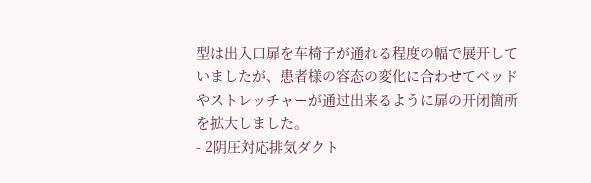型は出入口扉を车椅子が通れる程度の幅で展开していましたが、患者様の容态の変化に合わせてベッドやストレッチャーが通过出来るように扉の开闭箇所を拡大しました。
- 2阴圧対応排気ダクト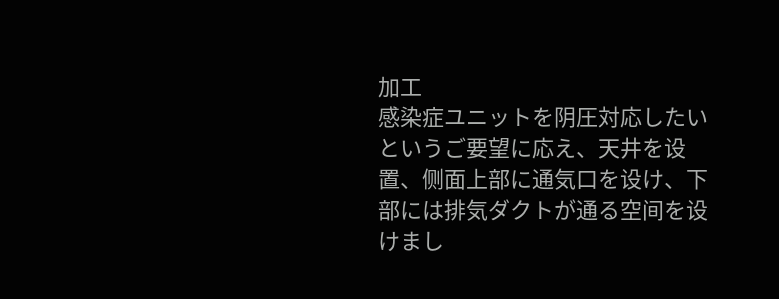加工
感染症ユニットを阴圧対応したいというご要望に応え、天井を设置、侧面上部に通気口を设け、下部には排気ダクトが通る空间を设けまし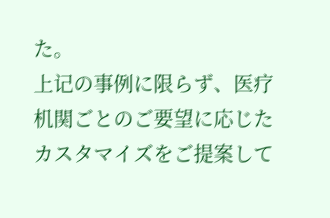た。
上记の事例に限らず、医疗机関ごとのご要望に応じたカスタマイズをご提案して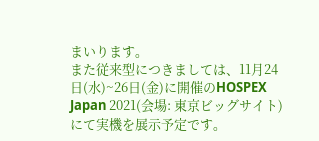まいります。
また従来型につきましては、11月24日(水)~26日(金)に開催のHOSPEX Japan 2021(会場: 東京ビッグサイト)にて実機を展示予定です。